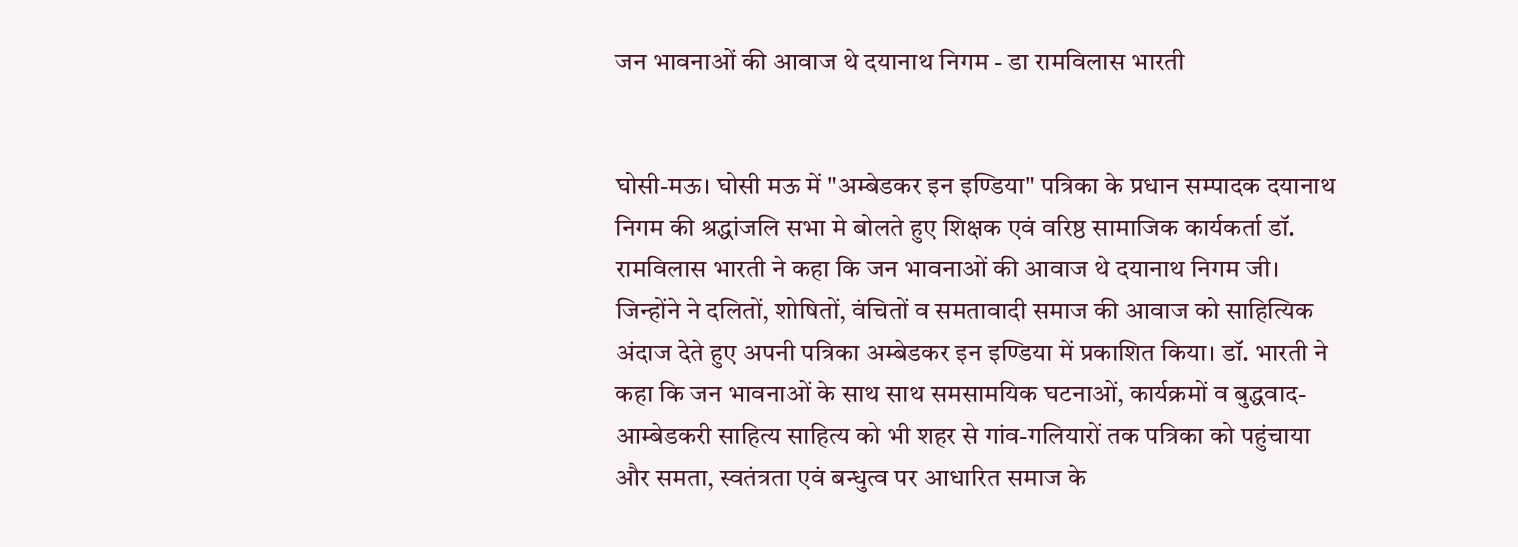जन भावनाओं की आवाज थे दयानाथ निगम - डा रामविलास भारती


घोसी-मऊ। घोसी मऊ में "अम्बेडकर इन इण्डिया" पत्रिका के प्रधान सम्पादक दयानाथ निगम की श्रद्धांजलि सभा मे बोलते हुए शिक्षक एवं वरिष्ठ सामाजिक कार्यकर्ता डॉ. रामविलास भारती ने कहा कि जन भावनाओं की आवाज थे दयानाथ निगम जी। जिन्होंने ने दलितों, शोषितों, वंचितों व समतावादी समाज की आवाज को साहित्यिक अंदाज देते हुए अपनी पत्रिका अम्बेडकर इन इण्डिया में प्रकाशित किया। डॉ. भारती ने कहा कि जन भावनाओं के साथ साथ समसामयिक घटनाओं, कार्यक्रमों व बुद्धवाद- आम्बेडकरी साहित्य साहित्य को भी शहर से गांव-गलियारों तक पत्रिका को पहुंचाया और समता, स्वतंत्रता एवं बन्धुत्व पर आधारित समाज के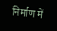निर्माण में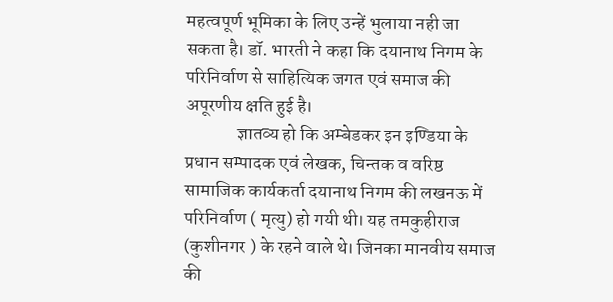महत्वपूर्ण भूमिका के लिए उन्हें भुलाया नही जा सकता है। डॉ. भारती ने कहा कि दयानाथ निगम के परिनिर्वाण से साहित्यिक जगत एवं समाज की अपूरणीय क्षति हुई है।
              ज्ञातव्य हो कि अम्बेडकर इन इण्डिया के प्रधान सम्पादक एवं लेखक, चिन्तक व वरिष्ठ सामाजिक कार्यकर्ता दयानाथ निगम की लखनऊ में परिनिर्वाण ( मृत्यु) हो गयी थी। यह तमकुहीराज (कुशीनगर ) के रहने वाले थे। जिनका मानवीय समाज की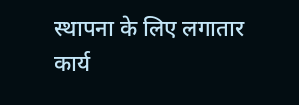स्थापना के लिए लगातार कार्य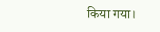किया गया।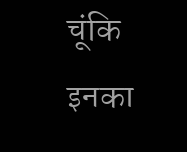चूंकि इनका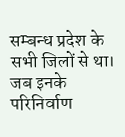सम्बन्ध प्रदेश के सभी जिलों से था। जब इनके परिनिर्वाण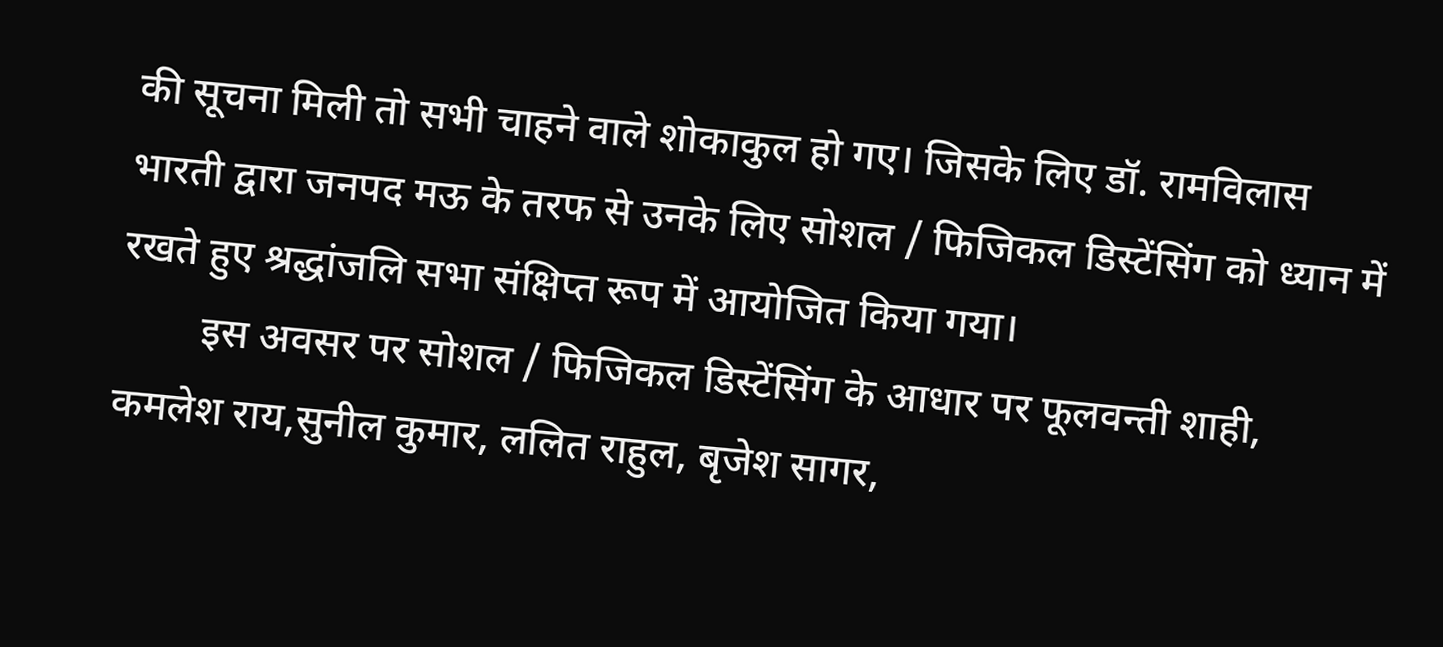की सूचना मिली तो सभी चाहने वाले शोकाकुल हो गए। जिसके लिए डॉ. रामविलास भारती द्वारा जनपद मऊ के तरफ से उनके लिए सोशल / फिजिकल डिस्टेंसिंग को ध्यान में रखते हुए श्रद्धांजलि सभा संक्षिप्त रूप में आयोजित किया गया।
        इस अवसर पर सोशल / फिजिकल डिस्टेंसिंग के आधार पर फूलवन्ती शाही, कमलेश राय,सुनील कुमार, ललित राहुल, बृजेश सागर,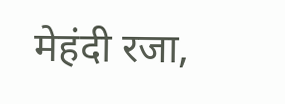मेहंदी रजा,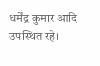धर्मेंद्र कुमार आदि उपस्थित रहे।